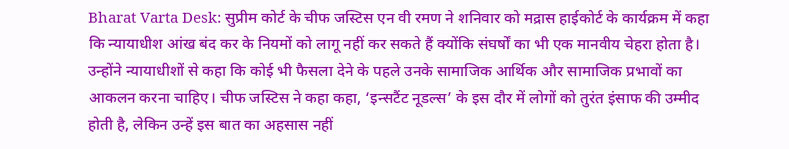Bharat Varta Desk: सुप्रीम कोर्ट के चीफ जस्टिस एन वी रमण ने शनिवार को मद्रास हाईकोर्ट के कार्यक्रम में कहा कि न्यायाधीश आंख बंद कर के नियमों को लागू नहीं कर सकते हैं क्योंकि संघर्षों का भी एक मानवीय चेहरा होता है। उन्होंने न्यायाधीशों से कहा कि कोई भी फैसला देने के पहले उनके सामाजिक आर्थिक और सामाजिक प्रभावों का आकलन करना चाहिए। चीफ जस्टिस ने कहा कहा, ‘इन्सटैंट नूडल्स’ के इस दौर में लोगों को तुरंत इंसाफ की उम्मीद होती है, लेकिन उन्हें इस बात का अहसास नहीं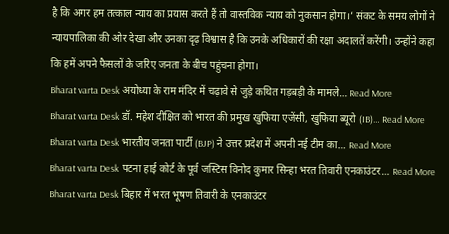है कि अगर हम तत्काल न्याय का प्रयास करते हैं तो वास्तविक न्याय को नुकसान होगा।’ संकट के समय लोगों ने न्यायपालिका की ओर देखा और उनका दृढ़ विश्वास है कि उनके अधिकारों की रक्षा अदालतें करेंगी। उन्होंने कहा कि हमें अपने फैसलों के जरिए जनता के बीच पहुंचना होगा।
Bharat varta Desk अयोध्या के राम मंदिर में चढ़ावे से जुड़े कथित गड़बड़ी के मामले… Read More
Bharat varta Desk डॉ. महेश दीक्षित को भारत की प्रमुख खुफिया एजेंसी, खुफिया ब्यूरो (IB)… Read More
Bharat varta Desk भारतीय जनता पार्टी (BJP) ने उत्तर प्रदेश में अपनी नई टीम का… Read More
Bharat varta Desk पटना हाई कोर्ट के पूर्व जस्टिस विनोद कुमार सिन्हा भरत तिवारी एनकाउंटर… Read More
Bharat varta Desk बिहार में भरत भूषण तिवारी के एनकाउंटर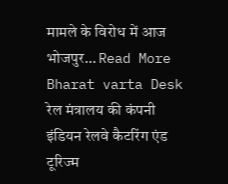मामले के विरोध में आज भोजपुर… Read More
Bharat varta Desk रेल मंत्रालय की कंपनी इंडियन रेलवे कैटरिंग एंड टूरिज्म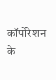कॉर्पोरेशन के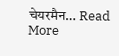चेयरमैन… Read More